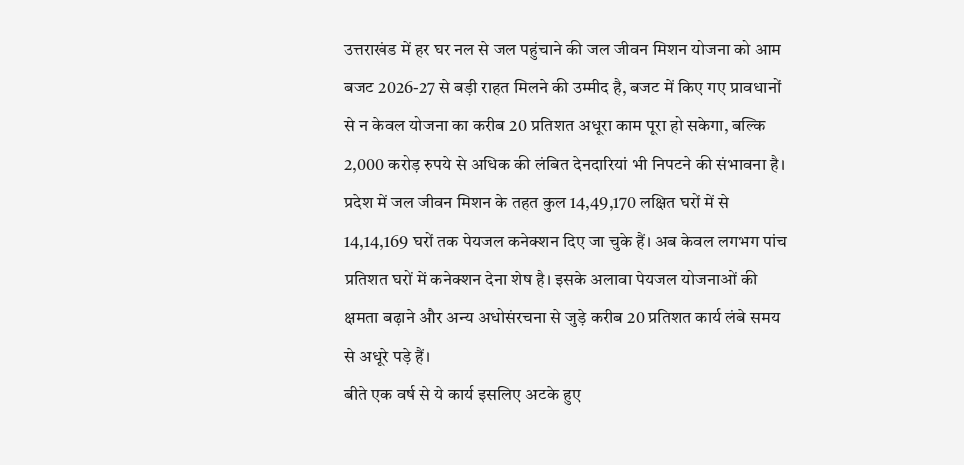उत्तराखंड में हर घर नल से जल पहुंचाने की जल जीवन मिशन योजना को आम बजट 2026-27 से बड़ी राहत मिलने की उम्मीद है, बजट में किए गए प्रावधानों से न केवल योजना का करीब 20 प्रतिशत अधूरा काम पूरा हो सकेगा, बल्कि 2,000 करोड़ रुपये से अधिक की लंबित देनदारियां भी निपटने की संभावना है।
प्रदेश में जल जीवन मिशन के तहत कुल 14,49,170 लक्षित घरों में से 14,14,169 घरों तक पेयजल कनेक्शन दिए जा चुके हैं। अब केवल लगभग पांच प्रतिशत घरों में कनेक्शन देना शेष है। इसके अलावा पेयजल योजनाओं की क्षमता बढ़ाने और अन्य अधोसंरचना से जुड़े करीब 20 प्रतिशत कार्य लंबे समय से अधूरे पड़े हैं।
बीते एक वर्ष से ये कार्य इसलिए अटके हुए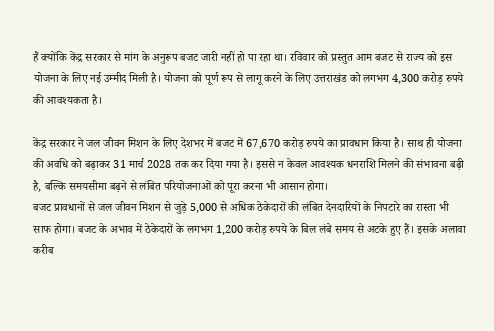हैं क्योंकि केंद्र सरकार से मांग के अनुरूप बजट जारी नहीं हो पा रहा था। रविवार को प्रस्तुत आम बजट से राज्य को इस योजना के लिए नई उम्मीद मिली है। योजना को पूर्ण रूप से लागू करने के लिए उत्तराखंड को लगभग 4,300 करोड़ रुपये की आवश्यकता है।

केंद्र सरकार ने जल जीवन मिशन के लिए देशभर में बजट में 67,670 करोड़ रुपये का प्रावधान किया है। साथ ही योजना की अवधि को बढ़ाकर 31 मार्च 2028 तक कर दिया गया है। इससे न केवल आवश्यक धनराशि मिलने की संभावना बढ़ी है, बल्कि समयसीमा बढ़ने से लंबित परियोजनाओं को पूरा करना भी आसान होगा।
बजट प्रावधानों से जल जीवन मिशन से जुड़े 5,000 से अधिक ठेकेदारों की लंबित देनदारियों के निपटारे का रास्ता भी साफ होगा। बजट के अभाव में ठेकेदारों के लगभग 1,200 करोड़ रुपये के बिल लंबे समय से अटके हुए हैं। इसके अलावा करीब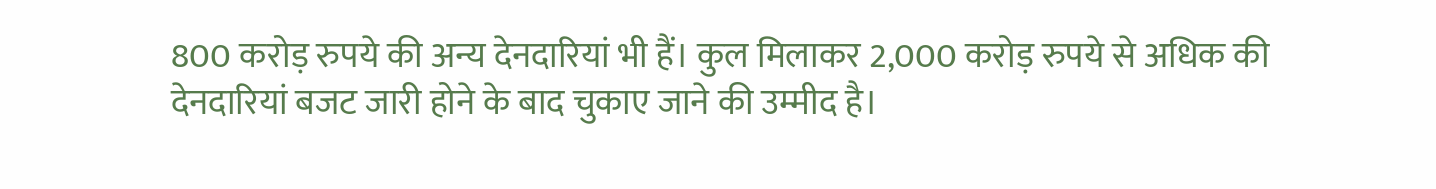800 करोड़ रुपये की अन्य देनदारियां भी हैं। कुल मिलाकर 2,000 करोड़ रुपये से अधिक की देनदारियां बजट जारी होने के बाद चुकाए जाने की उम्मीद है।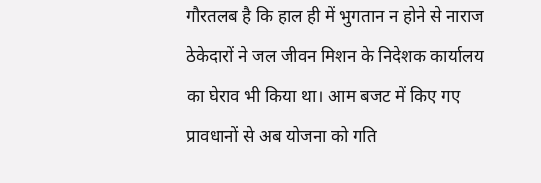गौरतलब है कि हाल ही में भुगतान न होने से नाराज ठेकेदारों ने जल जीवन मिशन के निदेशक कार्यालय का घेराव भी किया था। आम बजट में किए गए प्रावधानों से अब योजना को गति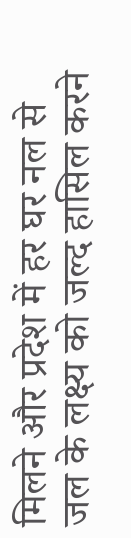मिलने और प्रदेश में हर घर नल से जल के लक्ष्य को जल्द हासिल करने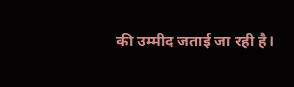की उम्मीद जताई जा रही है।